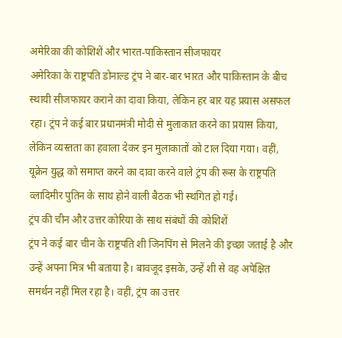अमेरिका की कोशिशें और भारत-पाकिस्तान सीजफायर
अमेरिका के राष्ट्रपति डोनाल्ड ट्रंप ने बार-बार भारत और पाकिस्तान के बीच स्थायी सीजफायर कराने का दावा किया, लेकिन हर बार यह प्रयास असफल रहा। ट्रंप ने कई बार प्रधानमंत्री मोदी से मुलाकात करने का प्रयास किया, लेकिन व्यस्तता का हवाला देकर इन मुलाकातों को टाल दिया गया। वहीं, यूक्रेन युद्ध को समाप्त करने का दावा करने वाले ट्रंप की रूस के राष्ट्रपति व्लादिमीर पुतिन के साथ होने वाली बैठक भी स्थगित हो गई।
ट्रंप की चीन और उत्तर कोरिया के साथ संबंधों की कोशिशें
ट्रंप ने कई बार चीन के राष्ट्रपति शी जिनपिंग से मिलने की इच्छा जताई है और उन्हें अपना मित्र भी बताया है। बावजूद इसके, उन्हें शी से वह अपेक्षित समर्थन नहीं मिल रहा है। वहीं, ट्रंप का उत्तर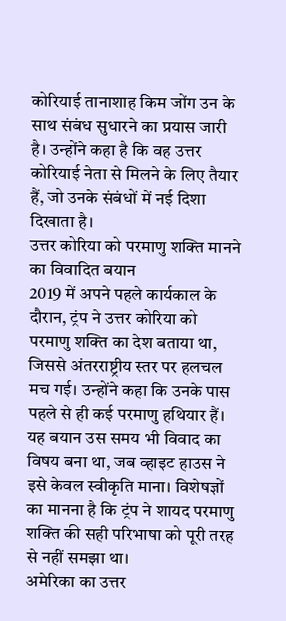कोरियाई तानाशाह किम जोंग उन के साथ संबंध सुधारने का प्रयास जारी है। उन्होंने कहा है कि वह उत्तर कोरियाई नेता से मिलने के लिए तैयार हैं, जो उनके संबंधों में नई दिशा दिखाता है।
उत्तर कोरिया को परमाणु शक्ति मानने का विवादित बयान
2019 में अपने पहले कार्यकाल के दौरान, ट्रंप ने उत्तर कोरिया को परमाणु शक्ति का देश बताया था, जिससे अंतरराष्ट्रीय स्तर पर हलचल मच गई। उन्होंने कहा कि उनके पास पहले से ही कई परमाणु हथियार हैं। यह बयान उस समय भी विवाद का विषय बना था, जब व्हाइट हाउस ने इसे केवल स्वीकृति माना। विशेषज्ञों का मानना है कि ट्रंप ने शायद परमाणु शक्ति की सही परिभाषा को पूरी तरह से नहीं समझा था।
अमेरिका का उत्तर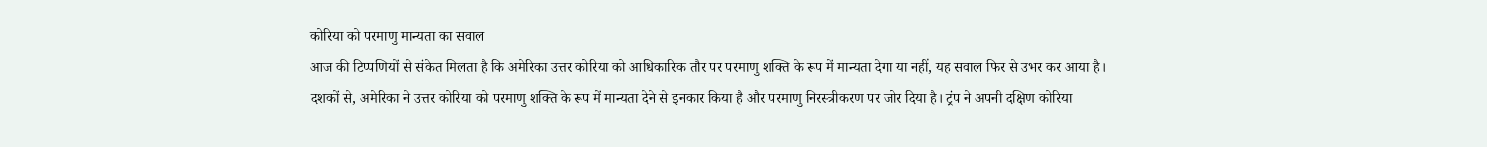कोरिया को परमाणु मान्यता का सवाल
आज की टिप्पणियों से संकेत मिलता है कि अमेरिका उत्तर कोरिया को आधिकारिक तौर पर परमाणु शक्ति के रूप में मान्यता देगा या नहीं, यह सवाल फिर से उभर कर आया है। दशकों से, अमेरिका ने उत्तर कोरिया को परमाणु शक्ति के रूप में मान्यता देने से इनकार किया है और परमाणु निरस्त्रीकरण पर जोर दिया है। ट्रंप ने अपनी दक्षिण कोरिया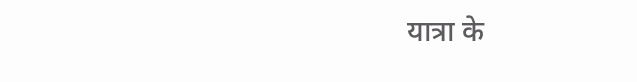यात्रा के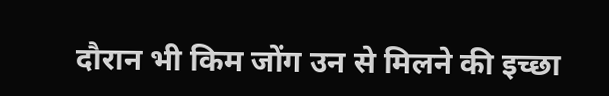दौरान भी किम जोंग उन से मिलने की इच्छा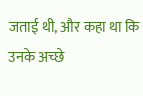जताई थी, और कहा था कि उनके अच्छे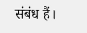संबंध हैं।